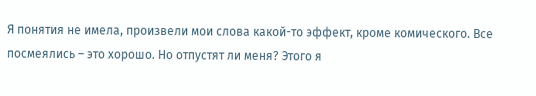Я понятия не имела, произвели мои слова какой-то эффект, кроме комического. Все посмеялись – это хорошо. Но отпустят ли меня? Этого я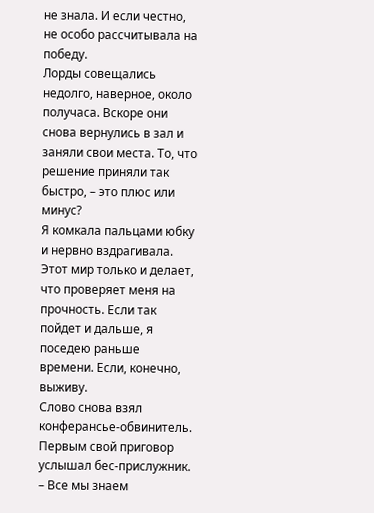не знала. И если честно, не особо рассчитывала на победу.
Лорды совещались недолго, наверное, около получаса. Вскоре они снова вернулись в зал и заняли свои места. То, что решение приняли так быстро, – это плюс или минус?
Я комкала пальцами юбку и нервно вздрагивала. Этот мир только и делает, что проверяет меня на прочность. Если так пойдет и дальше, я поседею раньше времени. Если, конечно, выживу.
Слово снова взял конферансье-обвинитель. Первым свой приговор услышал бес-прислужник.
– Все мы знаем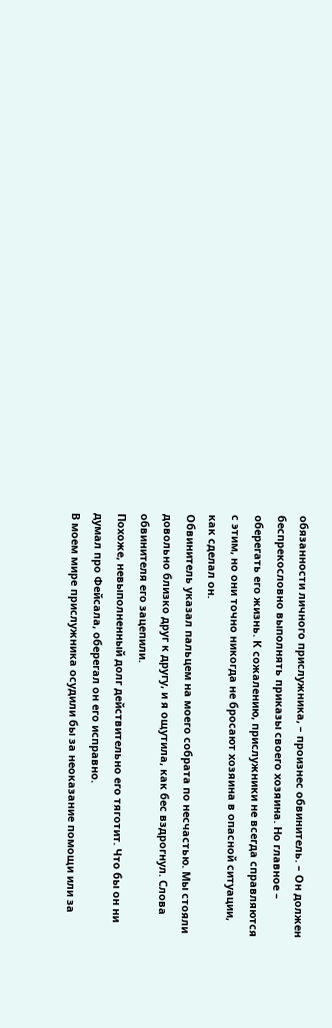обязанности личного прислужника, – произнес обвинитель. – Он должен беспрекословно выполнять приказы своего хозяина. Но главное – оберегать его жизнь. К сожалению, прислужники не всегда справляются с этим, но они точно никогда не бросают хозяина в опасной ситуации, как сделал он.
Обвинитель указал пальцем на моего собрата по несчастью. Мы стояли довольно близко друг к другу, и я ощутила, как бес вздрогнул. Слова обвинителя его зацепили.
Похоже, невыполненный долг действительно его тяготит. Что бы он ни думал про Фейсала, оберегал он его исправно.
В моем мире прислужника осудили бы за неоказание помощи или за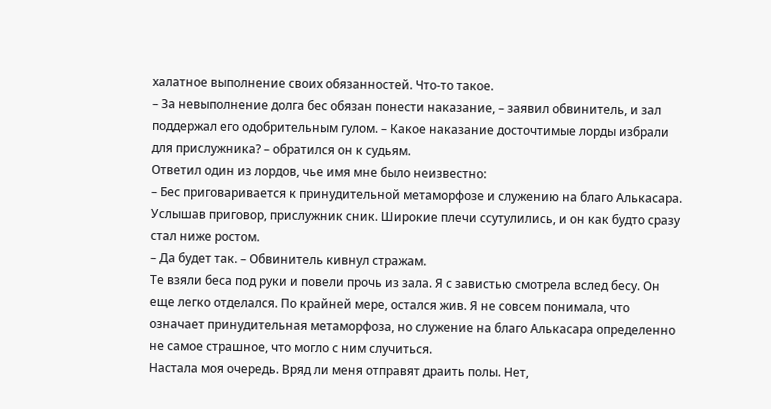халатное выполнение своих обязанностей. Что-то такое.
– За невыполнение долга бес обязан понести наказание, – заявил обвинитель, и зал поддержал его одобрительным гулом. – Какое наказание досточтимые лорды избрали для прислужника? – обратился он к судьям.
Ответил один из лордов, чье имя мне было неизвестно:
– Бес приговаривается к принудительной метаморфозе и служению на благо Алькасара.
Услышав приговор, прислужник сник. Широкие плечи ссутулились, и он как будто сразу стал ниже ростом.
– Да будет так. – Обвинитель кивнул стражам.
Те взяли беса под руки и повели прочь из зала. Я с завистью смотрела вслед бесу. Он еще легко отделался. По крайней мере, остался жив. Я не совсем понимала, что означает принудительная метаморфоза, но служение на благо Алькасара определенно не самое страшное, что могло с ним случиться.
Настала моя очередь. Вряд ли меня отправят драить полы. Нет,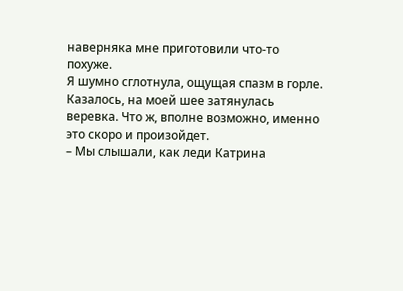наверняка мне приготовили что-то похуже.
Я шумно сглотнула, ощущая спазм в горле. Казалось, на моей шее затянулась веревка. Что ж, вполне возможно, именно это скоро и произойдет.
– Мы слышали, как леди Катрина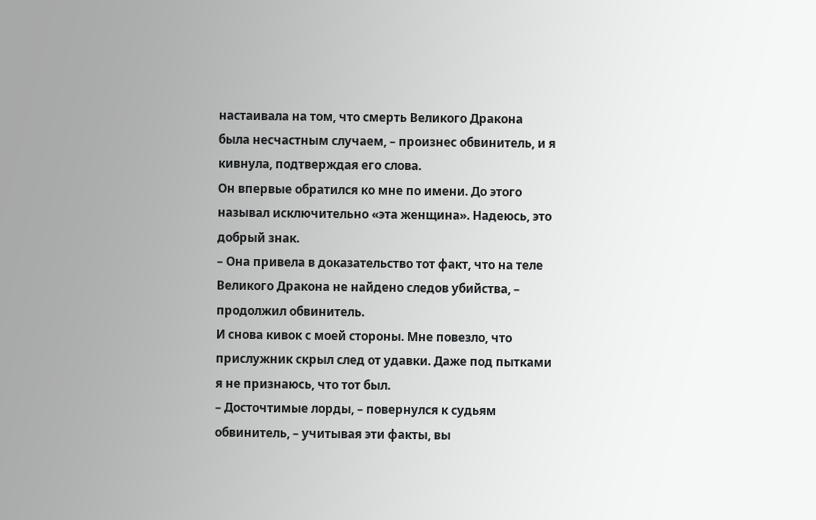настаивала на том, что смерть Великого Дракона была несчастным случаем, – произнес обвинитель, и я кивнула, подтверждая его слова.
Он впервые обратился ко мне по имени. До этого называл исключительно «эта женщина». Надеюсь, это добрый знак.
– Она привела в доказательство тот факт, что на теле Великого Дракона не найдено следов убийства, – продолжил обвинитель.
И снова кивок с моей стороны. Мне повезло, что прислужник скрыл след от удавки. Даже под пытками я не признаюсь, что тот был.
– Досточтимые лорды, – повернулся к судьям обвинитель, – учитывая эти факты, вы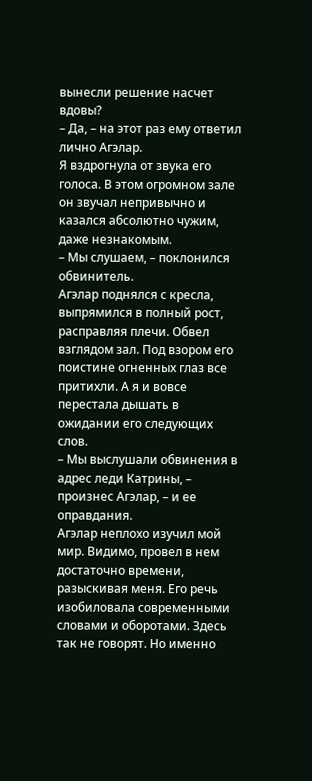вынесли решение насчет вдовы?
– Да, – на этот раз ему ответил лично Агэлар.
Я вздрогнула от звука его голоса. В этом огромном зале он звучал непривычно и казался абсолютно чужим, даже незнакомым.
– Мы слушаем, – поклонился обвинитель.
Агэлар поднялся с кресла, выпрямился в полный рост, расправляя плечи. Обвел взглядом зал. Под взором его поистине огненных глаз все притихли. А я и вовсе перестала дышать в ожидании его следующих слов.
– Мы выслушали обвинения в адрес леди Катрины, – произнес Агэлар, – и ее оправдания.
Агэлар неплохо изучил мой мир. Видимо, провел в нем достаточно времени, разыскивая меня. Его речь изобиловала современными словами и оборотами. Здесь так не говорят. Но именно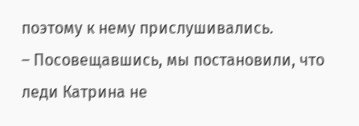поэтому к нему прислушивались.
– Посовещавшись, мы постановили, что леди Катрина не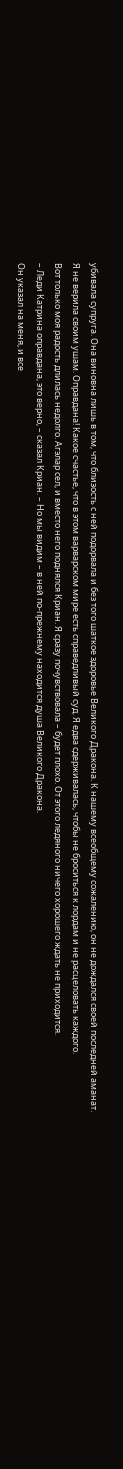убивала супруга. Она виновна лишь в том, что близость с ней подорвала и без того шаткое здоровье Великого Дракона. К нашему всеобщему сожалению, он не дождался своей последней аманат.
Я не верила своим ушам. Оправдана! Какое счастье, что в этом варварском мире есть справедливый суд. Я едва сдерживалась, чтобы не броситься к лордам и не расцеловать каждого.
Вот только моя радость длилась недолго. Агэлар сел, и вместо него поднялся Криан. Я сразу почувствовала – будет плохо. От этого ледяного ничего хорошего ждать не приходится.
– Леди Катрина оправдана, это верно, – сказал Криан. – Но мы видим – в ней по-прежнему находится душа Великого Дракона.
Он указал на меня, и все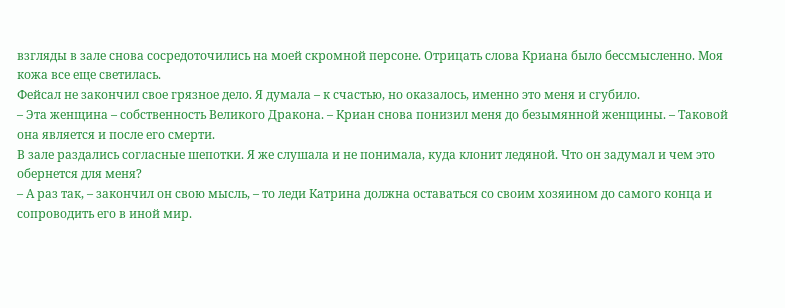взгляды в зале снова сосредоточились на моей скромной персоне. Отрицать слова Криана было бессмысленно. Моя кожа все еще светилась.
Фейсал не закончил свое грязное дело. Я думала – к счастью, но оказалось, именно это меня и сгубило.
– Эта женщина – собственность Великого Дракона. – Криан снова понизил меня до безымянной женщины. – Таковой она является и после его смерти.
В зале раздались согласные шепотки. Я же слушала и не понимала, куда клонит ледяной. Что он задумал и чем это обернется для меня?
– А раз так, – закончил он свою мысль, – то леди Катрина должна оставаться со своим хозяином до самого конца и сопроводить его в иной мир.